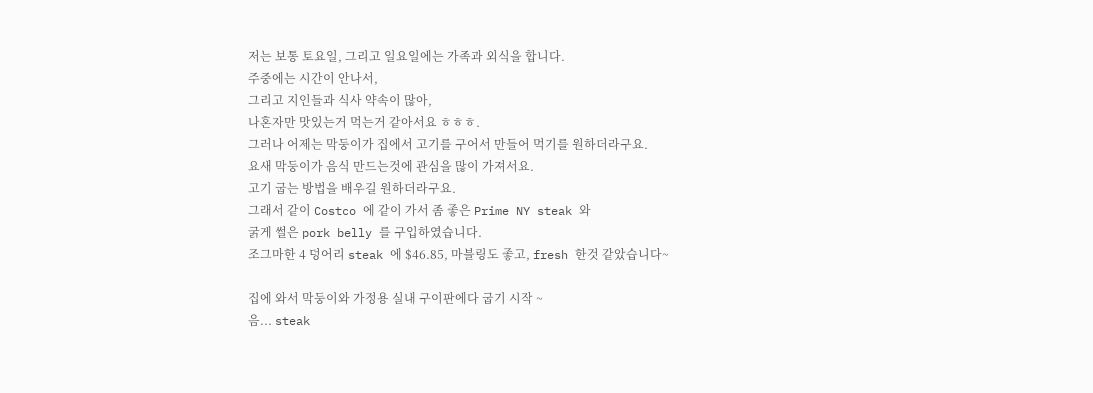저는 보통 토요일, 그리고 일요일에는 가족과 외식을 합니다.
주중에는 시간이 안나서,
그리고 지인들과 식사 약속이 많아,
나혼자만 맛있는거 먹는거 같아서요 ㅎㅎㅎ.
그러나 어제는 막둥이가 집에서 고기를 구어서 만들어 먹기를 원하더라구요.
요새 막둥이가 음식 만드는것에 관심을 많이 가져서요.
고기 굽는 방법을 배우길 원하더라구요.
그래서 같이 Costco 에 같이 가서 좀 좋은 Prime NY steak 와
굵게 썰은 pork belly 를 구입하였습니다.
조그마한 4 덩어리 steak 에 $46.85, 마블링도 좋고, fresh 한것 같았습니다~

집에 와서 막둥이와 가정용 실내 구이판에다 굽기 시작 ~
음... steak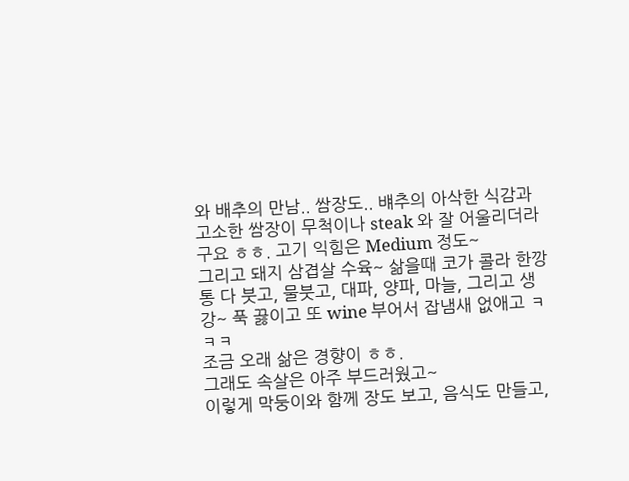와 배추의 만남.. 쌈장도.. 뱨추의 아삭한 식감과 고소한 쌈장이 무척이나 steak 와 잘 어울리더라구요 ㅎㅎ. 고기 익힘은 Medium 정도~
그리고 돼지 삼겹살 수육~ 삶을때 코가 콜라 한깡통 다 붓고, 물붓고, 대파, 양파, 마늘, 그리고 생강~ 푹 끓이고 또 wine 부어서 잡냄새 없애고 ㅋㅋㅋ
조금 오래 삶은 경향이 ㅎㅎ.
그래도 속살은 아주 부드러웠고~
이렇게 막둥이와 함께 장도 보고, 음식도 만들고,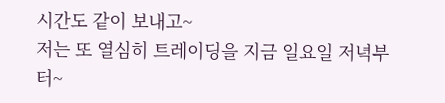시간도 같이 보내고~
저는 또 열심히 트레이딩을 지금 일요일 저녁부터~